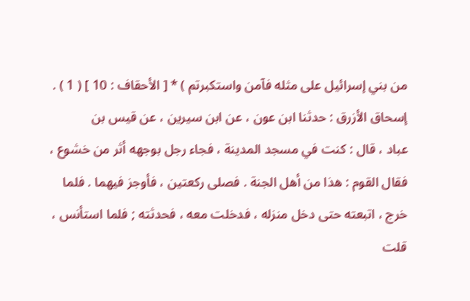من بني إسرائيل على مثله فآمن واستكبرتم ) * [ الأحقاف : 10 ] ( 1 ) .
إسحاق الأزرق : حدثنا ابن عون ، عن ابن سيرين ، عن قيس بن
عباد ، قال : كنت في مسجد المدينة ، فجاء رجل بوجهه أثر من خشوع ،
فقال القوم : هذا من أهل الجنة . فصلى ركعتين ، فأوجز فيهما . فلما
خرج ، اتبعته حتى دخل منزله ، فدخلت معه ، فحدثته ; فلما استأنس ،
قلت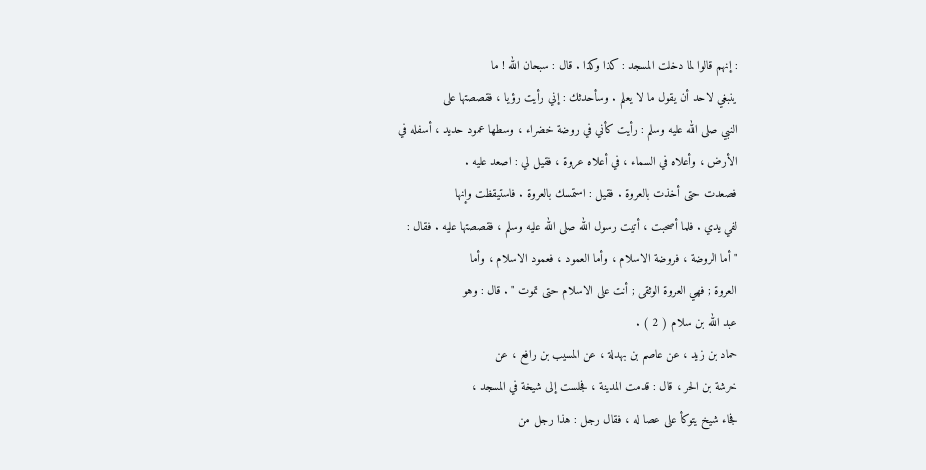: إنهم قالوا لما دخلت المسجد : كذا وكذا . قال : سبحان الله ! ما
ينبغي لاحد أن يقول ما لا يعلم . وسأحدثك : إني رأيت رؤيا ، فقصصتها على
النبي صلى الله عليه وسلم : رأيت كأني في روضة خضراء ، وسطها عمود حديد ، أسفله في
الأرض ، وأعلاه في السماء ، في أعلاه عروة ، فقيل لي : اصعد عليه .
فصعدت حتى أخذت بالعروة . فقيل : استمسك بالعروة . فاستيقظت وإنها
لفي يدي . فلما أصحبت ، أتيت رسول الله صلى الله عليه وسلم ، فقصصتها عليه . فقال :
" أما الروضة ، فروضة الاسلام ، وأما العمود ، فعمود الاسلام ، وأما
العروة ; فهي العروة الوثقى ; أنت على الاسلام حتى تموت " . قال : وهو
عبد الله بن سلام ( 2 ) .
حماد بن زيد ، عن عاصم بن بهدلة ، عن المسيب بن رافع ، عن
خرشة بن الحر ، قال : قدمت المدينة ، فجلست إلى شيخة في المسجد ،
فجاء شيخ يتوكأ على عصا له ، فقال رجل : هذا رجل من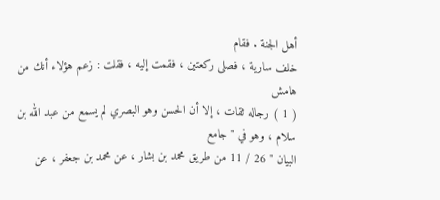أهل الجنة . فقام
خلف سارية ، فصلى ركعتين ، فقمت إليه ، فقلت : زعم هؤلاء أنك من
هامش
( 1 ) رجاله ثقات ، إلا أن الحسن وهو البصري لم يسمع من عبد الله بن سلام ، وهو في " جامع
البيان " 26 / 11 من طريق محمد بن بشار ، عن محمد بن جعفر ، عن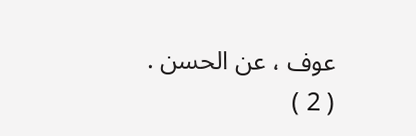عوف ، عن الحسن .
( 2 )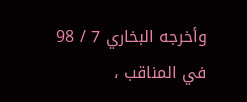وأخرجه البخاري 7 / 98 في المناقب ،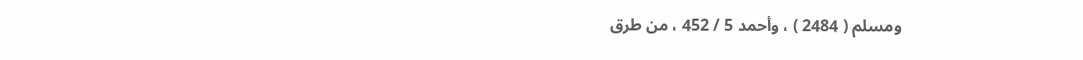ومسلم ( 2484 ) ، وأحمد 5 / 452 ، من طرق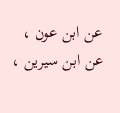عن ابن عون ، عن ابن سيرين ،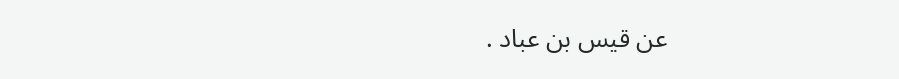عن قيس بن عباد .